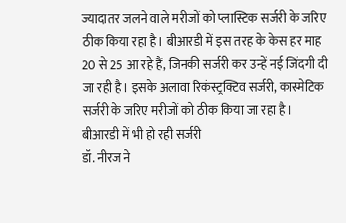ज्यादातर जलने वाले मरीजों को प्लास्टिक सर्जरी के जरिए ठीक किया रहा है। बीआरडी में इस तरह के केस हर माह 20 से 25 आ रहे हैं, जिनकी सर्जरी कर उन्हें नई जिंदगी दी जा रही है। इसके अलावा रिकंस्ट्रक्टिव सर्जरी, कास्मेटिक सर्जरी के जरिए मरीजों को ठीक किया जा रहा है।
बीआरडी में भी हो रही सर्जरी
डॉ. नीरज ने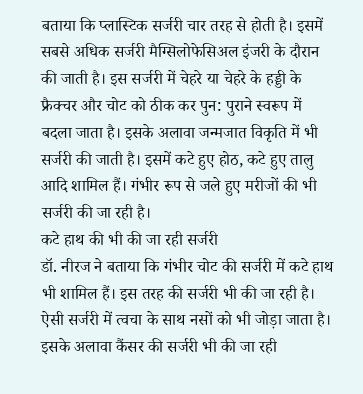बताया कि प्लास्टिक सर्जरी चार तरह से होती है। इसमें सबसे अधिक सर्जरी मैग्सिलोफेसिअल इंजरी के दौरान की जाती है। इस सर्जरी में चेहरे या चेहरे के हड्डी के फ्रैक्चर और चोट को ठीक कर पुन: पुराने स्वरूप में बदला जाता है। इसके अलावा जन्मजात विकृति में भी सर्जरी की जाती है। इसमें कटे हुए होठ, कटे हुए तालु आदि शामिल हैं। गंभीर रूप से जले हुए मरीजों की भी सर्जरी की जा रही है।
कटे हाथ की भी की जा रही सर्जरी
डॉ. नीरज ने बताया कि गंभीर चोट की सर्जरी में कटे हाथ भी शामिल हैं। इस तरह की सर्जरी भी की जा रही है। ऐसी सर्जरी में त्वचा के साथ नसों को भी जोड़ा जाता है। इसके अलावा कैंसर की सर्जरी भी की जा रही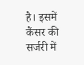है। इसमें कैंसर की सर्जरी में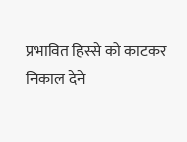प्रभावित हिस्से को काटकर निकाल देने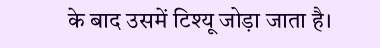के बाद उसमें टिश्यू जोड़ा जाता है।